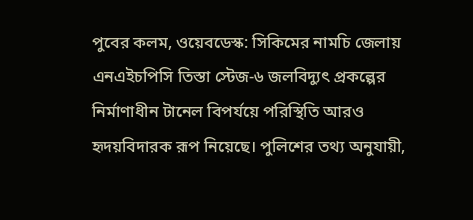পুবের কলম, ওয়েবডেস্ক: সিকিমের নামচি জেলায় এনএইচপিসি তিস্তা স্টেজ-৬ জলবিদ্যুৎ প্রকল্পের নির্মাণাধীন টানেল বিপর্যয়ে পরিস্থিতি আরও হৃদয়বিদারক রূপ নিয়েছে। পুলিশের তথ্য অনুযায়ী,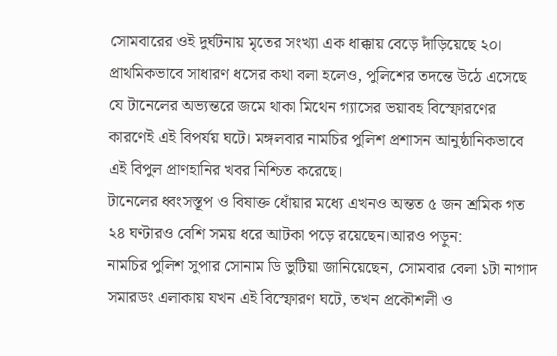সোমবারের ওই দুর্ঘটনায় মৃতের সংখ্যা এক ধাক্কায় বেড়ে দাঁড়িয়েছে ২০। প্রাথমিকভাবে সাধারণ ধসের কথা বলা হলেও, পুলিশের তদন্তে উঠে এসেছে যে টানেলের অভ্যন্তরে জমে থাকা মিথেন গ্যাসের ভয়াবহ বিস্ফোরণের কারণেই এই বিপর্যয় ঘটে। মঙ্গলবার নামচির পুলিশ প্রশাসন আনুষ্ঠানিকভাবে এই বিপুল প্রাণহানির খবর নিশ্চিত করেছে।
টানেলের ধ্বংসস্তূপ ও বিষাক্ত ধোঁয়ার মধ্যে এখনও অন্তত ৫ জন শ্রমিক গত ২৪ ঘণ্টারও বেশি সময় ধরে আটকা পড়ে রয়েছেন।আরও পড়ুন:
নামচির পুলিশ সুপার সোনাম ডি ভুটিয়া জানিয়েছেন, সোমবার বেলা ১টা নাগাদ সমারডং এলাকায় যখন এই বিস্ফোরণ ঘটে, তখন প্রকৌশলী ও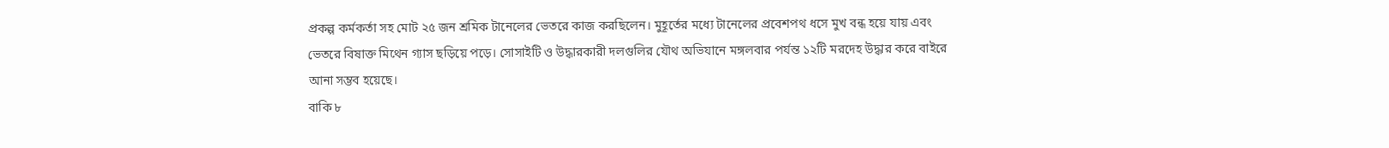প্রকল্প কর্মকর্তা সহ মোট ২৫ জন শ্রমিক টানেলের ভেতরে কাজ করছিলেন। মুহূর্তের মধ্যে টানেলের প্রবেশপথ ধসে মুখ বন্ধ হয়ে যায় এবং ভেতরে বিষাক্ত মিথেন গ্যাস ছড়িয়ে পড়ে। সোসাইটি ও উদ্ধারকারী দলগুলির যৌথ অভিযানে মঙ্গলবার পর্যন্ত ১২টি মরদেহ উদ্ধার করে বাইরে আনা সম্ভব হয়েছে।
বাকি ৮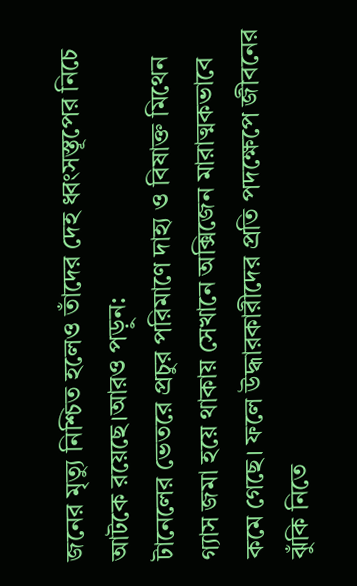জনের মৃত্যু নিশ্চিত হলেও তাঁদের দেহ ধ্বংসস্তূপের নিচে আটকে রয়েছে।আরও পড়ুন:
টানেলের ভেতরে প্রচুর পরিমাণে দাহ্য ও বিষাক্ত মিথেন গ্যাস জমা হয়ে থাকায় সেখানে অক্সিজেন মারাত্মকভাবে কমে গেছে। ফলে উদ্ধারকারীদের প্রতি পদক্ষেপে জীবনের ঝুঁকি নিতে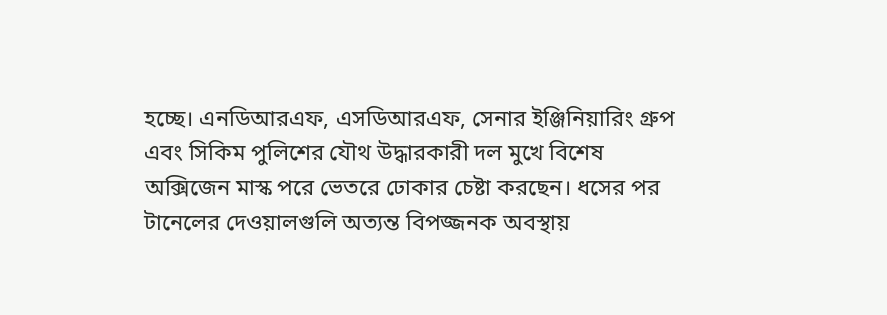হচ্ছে। এনডিআরএফ, এসডিআরএফ, সেনার ইঞ্জিনিয়ারিং গ্রুপ এবং সিকিম পুলিশের যৌথ উদ্ধারকারী দল মুখে বিশেষ অক্সিজেন মাস্ক পরে ভেতরে ঢোকার চেষ্টা করছেন। ধসের পর টানেলের দেওয়ালগুলি অত্যন্ত বিপজ্জনক অবস্থায়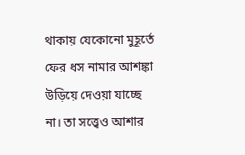থাকায় যেকোনো মুহূর্তে ফের ধস নামার আশঙ্কা উড়িয়ে দেওয়া যাচ্ছে না। তা সত্ত্বেও আশার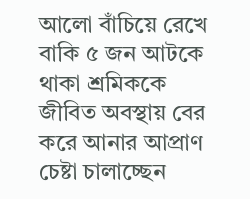আলো বাঁচিয়ে রেখে বাকি ৫ জন আটকে থাকা শ্রমিককে জীবিত অবস্থায় বের করে আনার আপ্রাণ চেষ্টা চালাচ্ছেন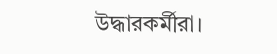উদ্ধারকর্মীরা।